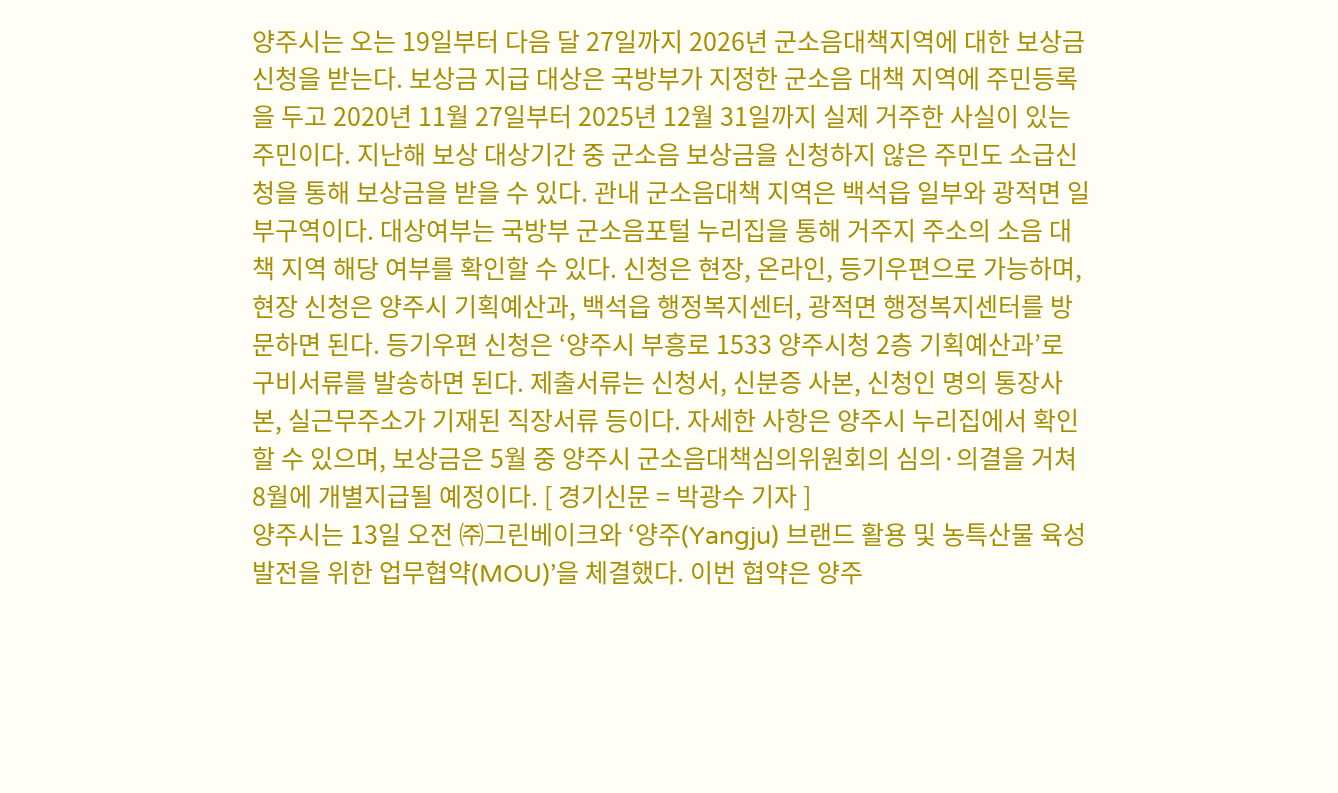양주시는 오는 19일부터 다음 달 27일까지 2026년 군소음대책지역에 대한 보상금 신청을 받는다. 보상금 지급 대상은 국방부가 지정한 군소음 대책 지역에 주민등록을 두고 2020년 11월 27일부터 2025년 12월 31일까지 실제 거주한 사실이 있는 주민이다. 지난해 보상 대상기간 중 군소음 보상금을 신청하지 않은 주민도 소급신청을 통해 보상금을 받을 수 있다. 관내 군소음대책 지역은 백석읍 일부와 광적면 일부구역이다. 대상여부는 국방부 군소음포털 누리집을 통해 거주지 주소의 소음 대책 지역 해당 여부를 확인할 수 있다. 신청은 현장, 온라인, 등기우편으로 가능하며, 현장 신청은 양주시 기획예산과, 백석읍 행정복지센터, 광적면 행정복지센터를 방문하면 된다. 등기우편 신청은 ‘양주시 부흥로 1533 양주시청 2층 기획예산과’로 구비서류를 발송하면 된다. 제출서류는 신청서, 신분증 사본, 신청인 명의 통장사본, 실근무주소가 기재된 직장서류 등이다. 자세한 사항은 양주시 누리집에서 확인할 수 있으며, 보상금은 5월 중 양주시 군소음대책심의위원회의 심의·의결을 거쳐 8월에 개별지급될 예정이다. [ 경기신문 = 박광수 기자 ]
양주시는 13일 오전 ㈜그린베이크와 ‘양주(Yangju) 브랜드 활용 및 농특산물 육성 발전을 위한 업무협약(MOU)’을 체결했다. 이번 협약은 양주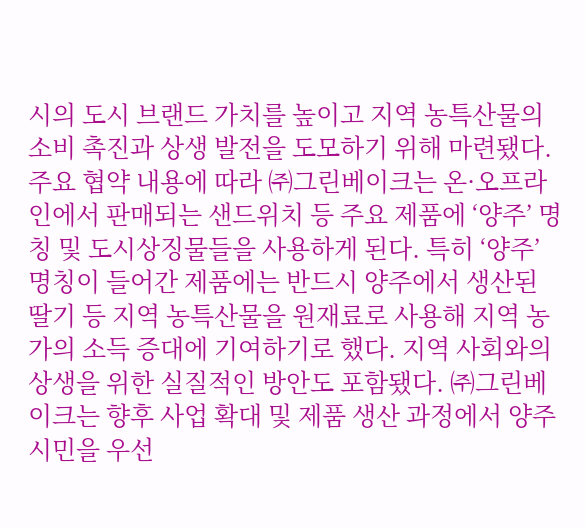시의 도시 브랜드 가치를 높이고 지역 농특산물의 소비 촉진과 상생 발전을 도모하기 위해 마련됐다. 주요 협약 내용에 따라 ㈜그린베이크는 온·오프라인에서 판매되는 샌드위치 등 주요 제품에 ‘양주’ 명칭 및 도시상징물들을 사용하게 된다. 특히 ‘양주’ 명칭이 들어간 제품에는 반드시 양주에서 생산된 딸기 등 지역 농특산물을 원재료로 사용해 지역 농가의 소득 증대에 기여하기로 했다. 지역 사회와의 상생을 위한 실질적인 방안도 포함됐다. ㈜그린베이크는 향후 사업 확대 및 제품 생산 과정에서 양주시민을 우선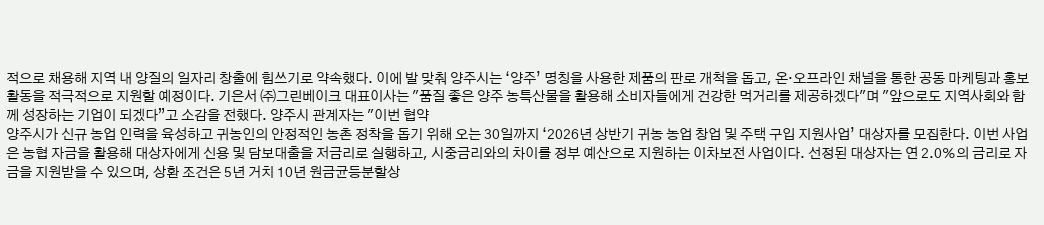적으로 채용해 지역 내 양질의 일자리 창출에 힘쓰기로 약속했다. 이에 발 맞춰 양주시는 ‘양주’ 명칭을 사용한 제품의 판로 개척을 돕고, 온·오프라인 채널을 통한 공동 마케팅과 홍보 활동을 적극적으로 지원할 예정이다. 기은서 ㈜그린베이크 대표이사는 "품질 좋은 양주 농특산물을 활용해 소비자들에게 건강한 먹거리를 제공하겠다"며 "앞으로도 지역사회와 함께 성장하는 기업이 되겠다”고 소감을 전했다. 양주시 관계자는 "이번 협약
양주시가 신규 농업 인력을 육성하고 귀농인의 안정적인 농촌 정착을 돕기 위해 오는 30일까지 ‘2026년 상반기 귀농 농업 창업 및 주택 구입 지원사업’ 대상자를 모집한다. 이번 사업은 농협 자금을 활용해 대상자에게 신용 및 담보대출을 저금리로 실행하고, 시중금리와의 차이를 정부 예산으로 지원하는 이차보전 사업이다. 선정된 대상자는 연 2.0%의 금리로 자금을 지원받을 수 있으며, 상환 조건은 5년 거치 10년 원금균등분할상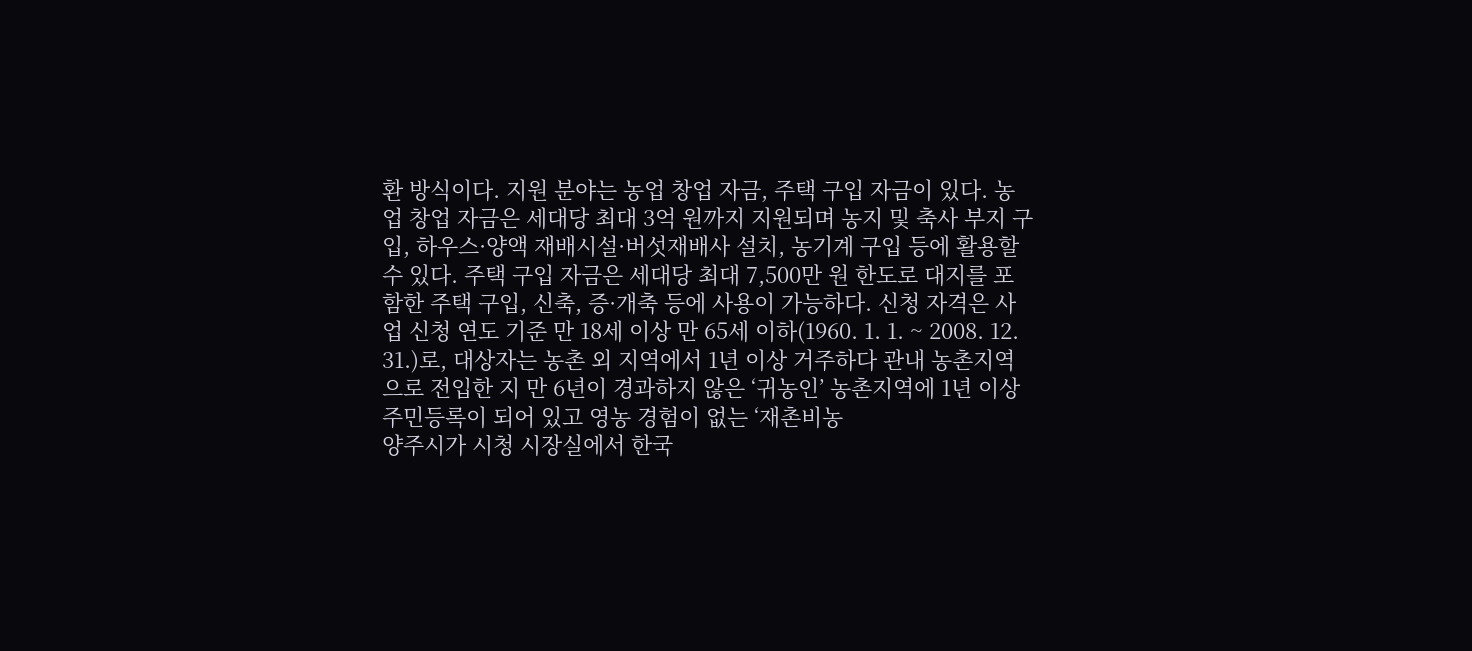환 방식이다. 지원 분야는 농업 창업 자금, 주택 구입 자금이 있다. 농업 창업 자금은 세대당 최대 3억 원까지 지원되며 농지 및 축사 부지 구입, 하우스·양액 재배시설·버섯재배사 설치, 농기계 구입 등에 활용할 수 있다. 주택 구입 자금은 세대당 최대 7,500만 원 한도로 대지를 포함한 주택 구입, 신축, 증·개축 등에 사용이 가능하다. 신청 자격은 사업 신청 연도 기준 만 18세 이상 만 65세 이하(1960. 1. 1. ~ 2008. 12. 31.)로, 대상자는 농촌 외 지역에서 1년 이상 거주하다 관내 농촌지역으로 전입한 지 만 6년이 경과하지 않은 ‘귀농인’ 농촌지역에 1년 이상 주민등록이 되어 있고 영농 경험이 없는 ‘재촌비농
양주시가 시청 시장실에서 한국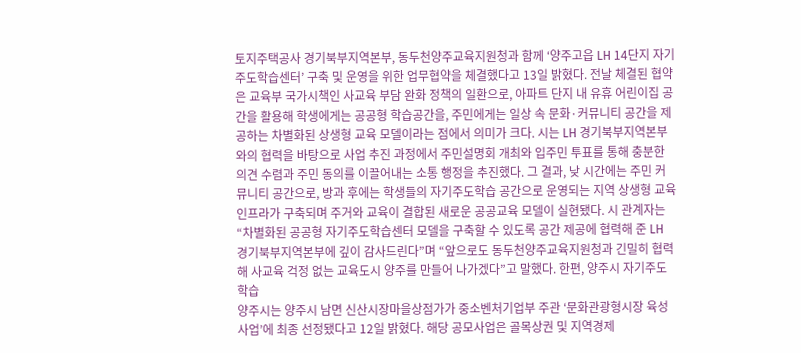토지주택공사 경기북부지역본부, 동두천양주교육지원청과 함께 ‘양주고읍 LH 14단지 자기주도학습센터’ 구축 및 운영을 위한 업무협약을 체결했다고 13일 밝혔다. 전날 체결된 협약은 교육부 국가시책인 사교육 부담 완화 정책의 일환으로, 아파트 단지 내 유휴 어린이집 공간을 활용해 학생에게는 공공형 학습공간을, 주민에게는 일상 속 문화·커뮤니티 공간을 제공하는 차별화된 상생형 교육 모델이라는 점에서 의미가 크다. 시는 LH 경기북부지역본부와의 협력을 바탕으로 사업 추진 과정에서 주민설명회 개최와 입주민 투표를 통해 충분한 의견 수렴과 주민 동의를 이끌어내는 소통 행정을 추진했다. 그 결과, 낮 시간에는 주민 커뮤니티 공간으로, 방과 후에는 학생들의 자기주도학습 공간으로 운영되는 지역 상생형 교육 인프라가 구축되며 주거와 교육이 결합된 새로운 공공교육 모델이 실현됐다. 시 관계자는 “차별화된 공공형 자기주도학습센터 모델을 구축할 수 있도록 공간 제공에 협력해 준 LH 경기북부지역본부에 깊이 감사드린다”며 “앞으로도 동두천양주교육지원청과 긴밀히 협력해 사교육 걱정 없는 교육도시 양주를 만들어 나가겠다”고 말했다. 한편, 양주시 자기주도학습
양주시는 양주시 남면 신산시장마을상점가가 중소벤처기업부 주관 ‘문화관광형시장 육성사업’에 최종 선정됐다고 12일 밝혔다. 해당 공모사업은 골목상권 및 지역경제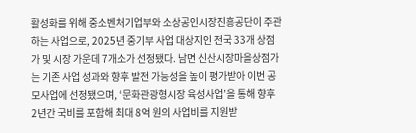활성화를 위해 중소벤처기업부와 소상공인시장진흥공단이 주관하는 사업으로, 2025년 중기부 사업 대상지인 전국 33개 상점가 및 시장 가운데 7개소가 선정됐다. 남면 신산시장마을상점가는 기존 사업 성과와 향후 발전 가능성을 높이 평가받아 이번 공모사업에 선정됐으며, ‘문화관광형시장 육성사업’을 통해 향후 2년간 국비를 포함해 최대 8억 원의 사업비를 지원받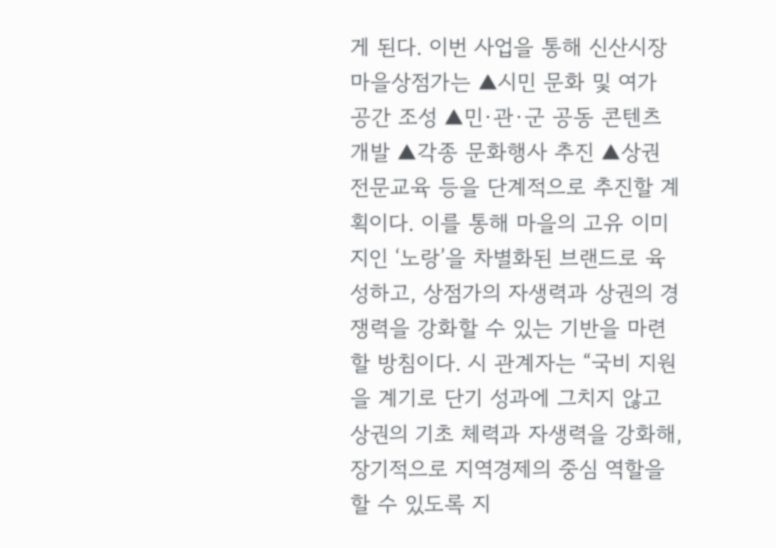게 된다. 이번 사업을 통해 신산시장마을상점가는 ▲시민 문화 및 여가 공간 조성 ▲민·관·군 공동 콘텐츠 개발 ▲각종 문화행사 추진 ▲상권 전문교육 등을 단계적으로 추진할 계획이다. 이를 통해 마을의 고유 이미지인 ‘노랑’을 차별화된 브랜드로 육성하고, 상점가의 자생력과 상권의 경쟁력을 강화할 수 있는 기반을 마련할 방침이다. 시 관계자는 “국비 지원을 계기로 단기 성과에 그치지 않고 상권의 기초 체력과 자생력을 강화해, 장기적으로 지역경제의 중심 역할을 할 수 있도록 지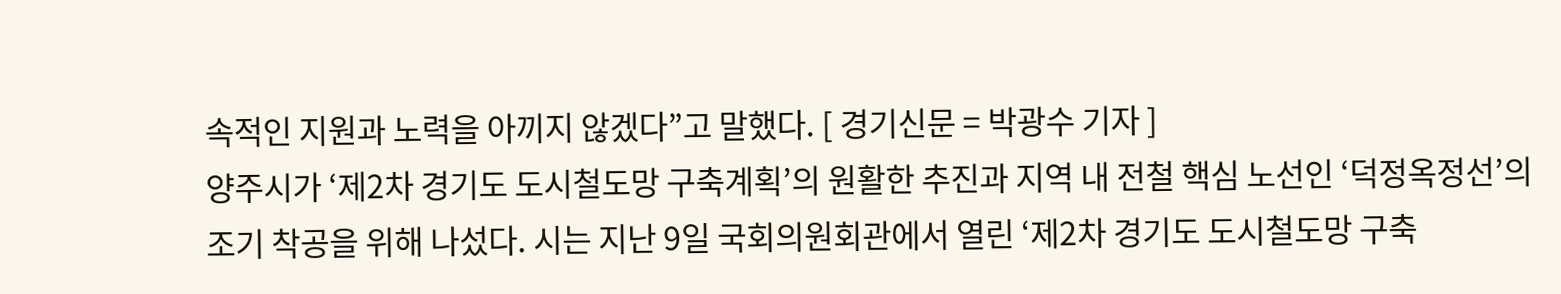속적인 지원과 노력을 아끼지 않겠다”고 말했다. [ 경기신문 = 박광수 기자 ]
양주시가 ‘제2차 경기도 도시철도망 구축계획’의 원활한 추진과 지역 내 전철 핵심 노선인 ‘덕정옥정선’의 조기 착공을 위해 나섰다. 시는 지난 9일 국회의원회관에서 열린 ‘제2차 경기도 도시철도망 구축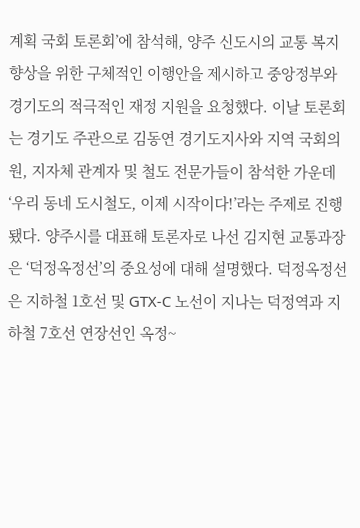계획 국회 토론회’에 참석해, 양주 신도시의 교통 복지 향상을 위한 구체적인 이행안을 제시하고 중앙정부와 경기도의 적극적인 재정 지원을 요청했다. 이날 토론회는 경기도 주관으로 김동연 경기도지사와 지역 국회의원, 지자체 관계자 및 철도 전문가들이 참석한 가운데 ‘우리 동네 도시철도, 이제 시작이다!’라는 주제로 진행됐다. 양주시를 대표해 토론자로 나선 김지현 교통과장은 ‘덕정옥정선’의 중요성에 대해 설명했다. 덕정옥정선은 지하철 1호선 및 GTX-C 노선이 지나는 덕정역과 지하철 7호선 연장선인 옥정~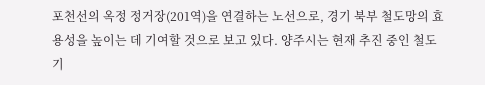포천선의 옥정 정거장(201역)을 연결하는 노선으로, 경기 북부 철도망의 효용성을 높이는 데 기여할 것으로 보고 있다. 양주시는 현재 추진 중인 철도 기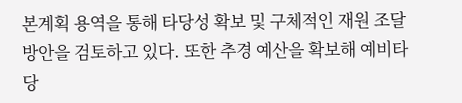본계획 용역을 통해 타당성 확보 및 구체적인 재원 조달 방안을 검토하고 있다. 또한 추경 예산을 확보해 예비타당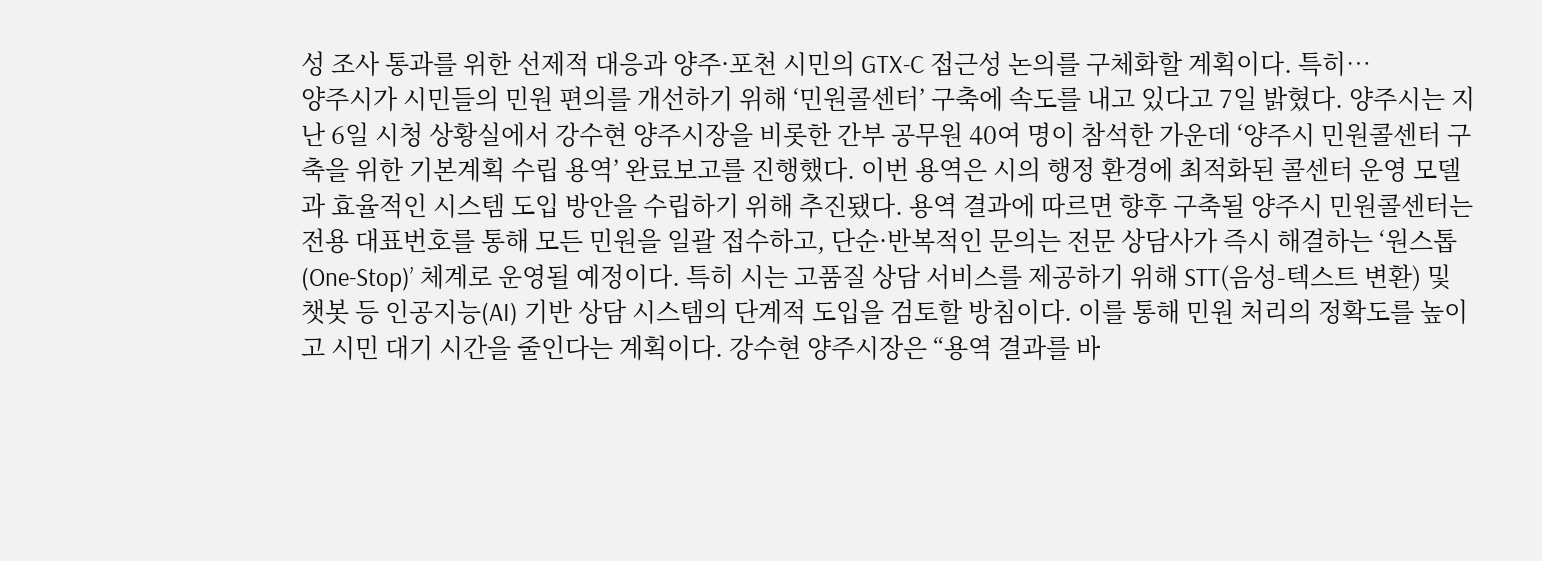성 조사 통과를 위한 선제적 대응과 양주·포천 시민의 GTX-C 접근성 논의를 구체화할 계획이다. 특히…
양주시가 시민들의 민원 편의를 개선하기 위해 ‘민원콜센터’ 구축에 속도를 내고 있다고 7일 밝혔다. 양주시는 지난 6일 시청 상황실에서 강수현 양주시장을 비롯한 간부 공무원 40여 명이 참석한 가운데 ‘양주시 민원콜센터 구축을 위한 기본계획 수립 용역’ 완료보고를 진행했다. 이번 용역은 시의 행정 환경에 최적화된 콜센터 운영 모델과 효율적인 시스템 도입 방안을 수립하기 위해 추진됐다. 용역 결과에 따르면 향후 구축될 양주시 민원콜센터는 전용 대표번호를 통해 모든 민원을 일괄 접수하고, 단순·반복적인 문의는 전문 상담사가 즉시 해결하는 ‘원스톱(One-Stop)’ 체계로 운영될 예정이다. 특히 시는 고품질 상담 서비스를 제공하기 위해 STT(음성-텍스트 변환) 및 챗봇 등 인공지능(AI) 기반 상담 시스템의 단계적 도입을 검토할 방침이다. 이를 통해 민원 처리의 정확도를 높이고 시민 대기 시간을 줄인다는 계획이다. 강수현 양주시장은 “용역 결과를 바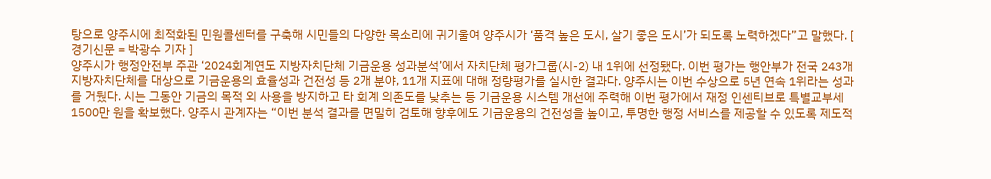탕으로 양주시에 최적화된 민원콜센터를 구축해 시민들의 다양한 목소리에 귀기울여 양주시가 ‘품격 높은 도시, 살기 좋은 도시’가 되도록 노력하겠다”고 말했다. [ 경기신문 = 박광수 기자 ]
양주시가 행정안전부 주관 ‘2024회계연도 지방자치단체 기금운용 성과분석’에서 자치단체 평가그룹(시-2) 내 1위에 선정됐다. 이번 평가는 행안부가 전국 243개 지방자치단체를 대상으로 기금운용의 효율성과 건전성 등 2개 분야, 11개 지표에 대해 정량평가를 실시한 결과다. 양주시는 이번 수상으로 5년 연속 1위라는 성과를 거뒀다. 시는 그동안 기금의 목적 외 사용을 방지하고 타 회계 의존도를 낮추는 등 기금운용 시스템 개선에 주력해 이번 평가에서 재정 인센티브로 특별교부세 1500만 원을 확보했다. 양주시 관계자는 “이번 분석 결과를 면밀히 검토해 향후에도 기금운용의 건전성을 높이고, 투명한 행정 서비스를 제공할 수 있도록 제도적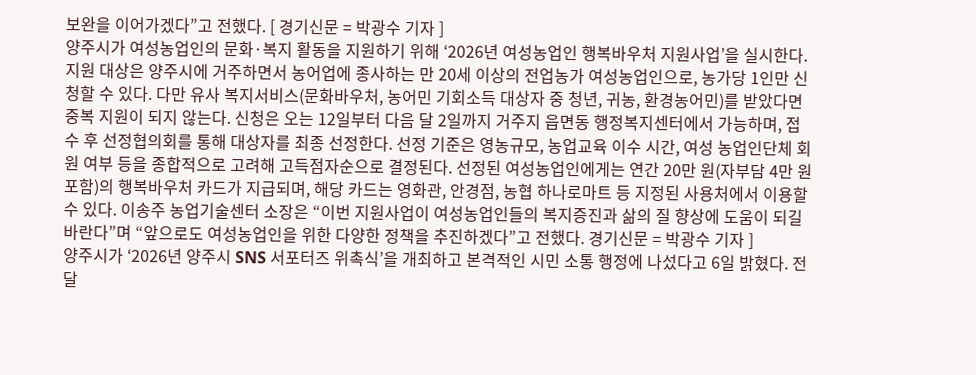보완을 이어가겠다”고 전했다. [ 경기신문 = 박광수 기자 ]
양주시가 여성농업인의 문화·복지 활동을 지원하기 위해 ‘2026년 여성농업인 행복바우처 지원사업’을 실시한다. 지원 대상은 양주시에 거주하면서 농어업에 종사하는 만 20세 이상의 전업농가 여성농업인으로, 농가당 1인만 신청할 수 있다. 다만 유사 복지서비스(문화바우처, 농어민 기회소득 대상자 중 청년, 귀농, 환경농어민)를 받았다면 중복 지원이 되지 않는다. 신청은 오는 12일부터 다음 달 2일까지 거주지 읍면동 행정복지센터에서 가능하며, 접수 후 선정협의회를 통해 대상자를 최종 선정한다. 선정 기준은 영농규모, 농업교육 이수 시간, 여성 농업인단체 회원 여부 등을 종합적으로 고려해 고득점자순으로 결정된다. 선정된 여성농업인에게는 연간 20만 원(자부담 4만 원 포함)의 행복바우처 카드가 지급되며, 해당 카드는 영화관, 안경점, 농협 하나로마트 등 지정된 사용처에서 이용할 수 있다. 이송주 농업기술센터 소장은 “이번 지원사업이 여성농업인들의 복지증진과 삶의 질 향상에 도움이 되길 바란다”며 “앞으로도 여성농업인을 위한 다양한 정책을 추진하겠다”고 전했다. 경기신문 = 박광수 기자 ]
양주시가 ‘2026년 양주시 SNS 서포터즈 위촉식’을 개최하고 본격적인 시민 소통 행정에 나섰다고 6일 밝혔다. 전달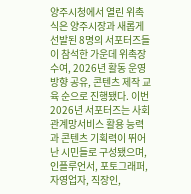양주시청에서 열린 위촉식은 양주시장과 새롭게 선발된 8명의 서포터즈들이 참석한 가운데 위촉장 수여, 2026년 활동 운영 방향 공유, 콘텐츠 제작 교육 순으로 진행됐다. 이번 2026년 서포터즈는 사회관계망서비스 활용 능력과 콘텐츠 기획력이 뛰어난 시민들로 구성됐으며, 인플루언서, 포토그래퍼, 자영업자, 직장인,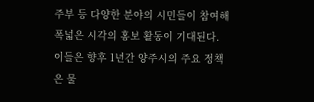주부 등 다양한 분야의 시민들이 참여해 폭넓은 시각의 홍보 활동이 기대된다. 이들은 향후 1년간 양주시의 주요 정책은 물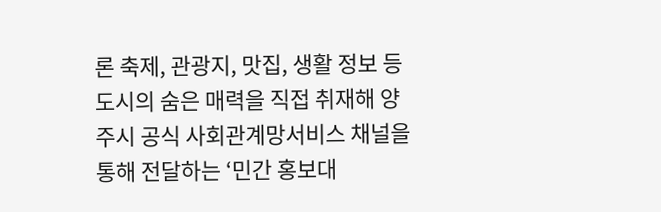론 축제, 관광지, 맛집, 생활 정보 등 도시의 숨은 매력을 직접 취재해 양주시 공식 사회관계망서비스 채널을 통해 전달하는 ‘민간 홍보대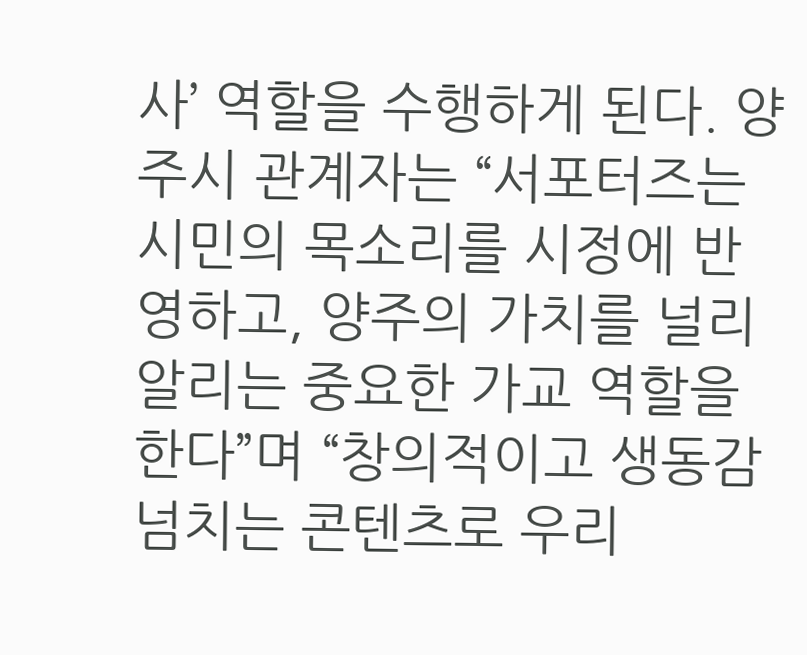사’ 역할을 수행하게 된다. 양주시 관계자는 “서포터즈는 시민의 목소리를 시정에 반영하고, 양주의 가치를 널리 알리는 중요한 가교 역할을 한다”며 “창의적이고 생동감 넘치는 콘텐츠로 우리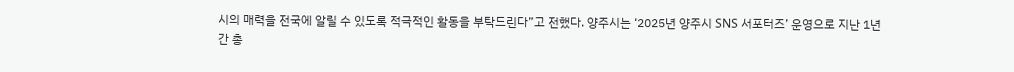시의 매력을 전국에 알릴 수 있도록 적극적인 활동을 부탁드린다”고 전했다. 양주시는 ‘2025년 양주시 SNS 서포터즈’ 운영으로 지난 1년간 총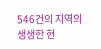546건의 지역의 생생한 현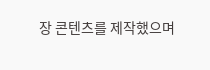장 콘텐츠를 제작했으며